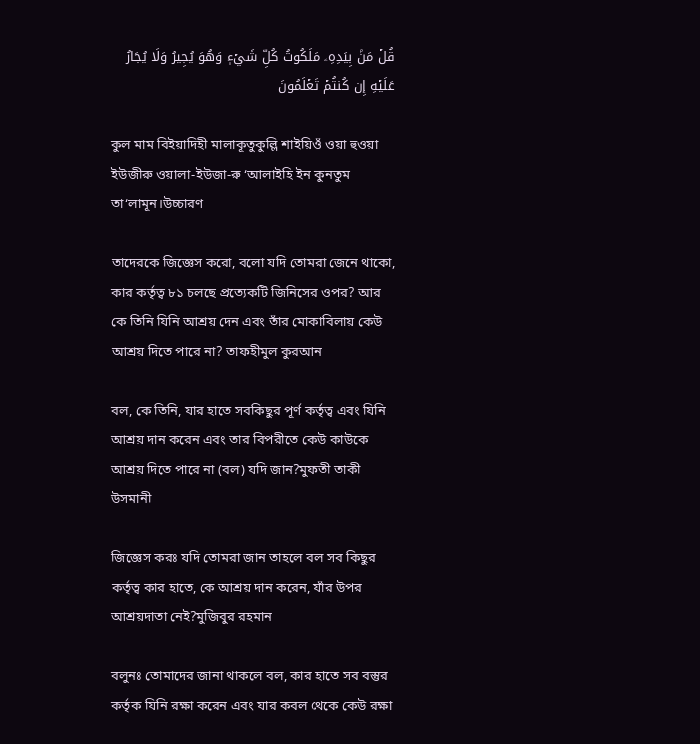قُلۡ مَنۢ بِيَدِهِۦ مَلَكُوتُ كُلِّ شَيۡءٖ وَهُوَ يُجِيرُ وَلَا يُجَارُ عَلَيۡهِ إِن كُنتُمۡ تَعۡلَمُونَ

কুল মাম বিইয়াদিহী মালাকূতুকুল্লি শাইয়িওঁ ওয়া হুওয়া ইউজীরু ওয়ালা-ইউজা-রু ‘আলাইহি ইন কুনতুম তা‘লামূন।উচ্চারণ

তাদেরকে জিজ্ঞেস করো, বলো যদি তোমরা জেনে থাকো, কার কর্তৃত্ব ৮১ চলছে প্রত্যেকটি জিনিসের ওপর? আর কে তিনি যিনি আশ্রয় দেন এবং তাঁর মোকাবিলায় কেউ আশ্রয় দিতে পারে না? তাফহীমুল কুরআন

বল, কে তিনি, যার হাতে সবকিছুর পূর্ণ কর্তৃত্ব এবং যিনি আশ্রয় দান করেন এবং তার বিপরীতে কেউ কাউকে আশ্রয় দিতে পারে না (বল) যদি জান?মুফতী তাকী উসমানী

জিজ্ঞেস করঃ যদি তোমরা জান তাহলে বল সব কিছুর কর্তৃত্ব কার হাতে, কে আশ্রয় দান করেন, যাঁর উপর আশ্রয়দাতা নেই?মুজিবুর রহমান

বলুনঃ তোমাদের জানা থাকলে বল, কার হাতে সব বস্তুর কর্তৃক যিনি রক্ষা করেন এবং যার কবল থেকে কেউ রক্ষা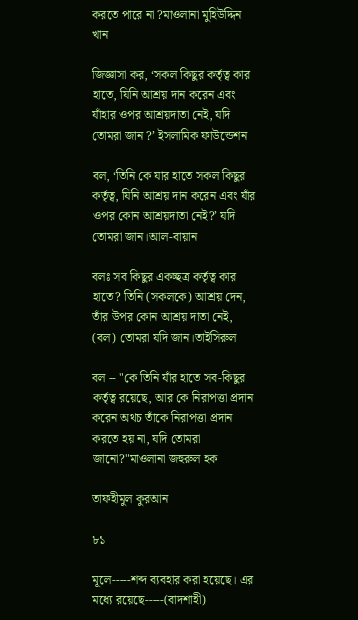করতে পারে না ?মাওলানা মুহিউদ্দিন খান

জিজ্ঞাসা কর, ‘সকল কিছুর কর্তৃত্ব কার হাতে, যিনি আশ্রয় দান করেন এবং যাঁহার ওপর আশ্রয়দাতা নেই, যদি তোমরা জান ?’ ইসলামিক ফাউন্ডেশন

বল, ‘তিনি কে যার হাতে সকল কিছুর কর্তৃত্ব, যিনি আশ্রয় দান করেন এবং যাঁর ওপর কোন আশ্রয়দাতা নেই?’ যদি তোমরা জান।আল-বায়ান

বলঃ সব কিছুর একচ্ছত্র কর্তৃত্ব কার হাতে? তিনি (সকলকে) আশ্রয় দেন, তাঁর উপর কোন আশ্রয় দাতা নেই, (বল) তোমরা যদি জান।তাইসিরুল

বল -- "কে তিনি যাঁর হাতে সব-কিছুর কর্তৃত্ব রয়েছে, আর কে নিরাপত্তা প্রদান করেন অথচ তাঁকে নিরাপত্তা প্রদান করতে হয় না, যদি তোমরা জানো?"মাওলানা জহুরুল হক

তাফহীমুল কুরআন

৮১

মূলে-----শব্দ ব্যবহার করা হয়েছে। এর মধ্যে রয়েছে-----(বাদশাহী)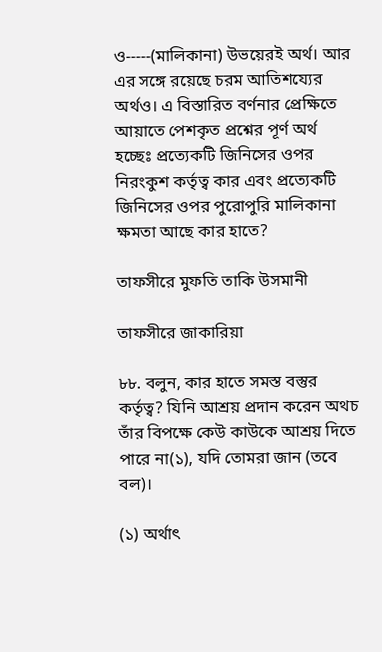ও-----(মালিকানা) উভয়েরই অর্থ। আর এর সঙ্গে রয়েছে চরম আতিশয্যের অর্থও। এ বিস্তারিত বর্ণনার প্রেক্ষিতে আয়াতে পেশকৃত প্রশ্নের পূর্ণ অর্থ হচ্ছেঃ প্রত্যেকটি জিনিসের ওপর নিরংকুশ কর্তৃত্ব কার এবং প্রত্যেকটি জিনিসের ওপর পুরোপুরি মালিকানা ক্ষমতা আছে কার হাতে?

তাফসীরে মুফতি তাকি উসমানী

তাফসীরে জাকারিয়া

৮৮. বলুন, কার হাতে সমস্ত বস্তুর কর্তৃত্ব? যিনি আশ্রয় প্রদান করেন অথচ তাঁর বিপক্ষে কেউ কাউকে আশ্রয় দিতে পারে না(১), যদি তোমরা জান (তবে বল)।

(১) অর্থাৎ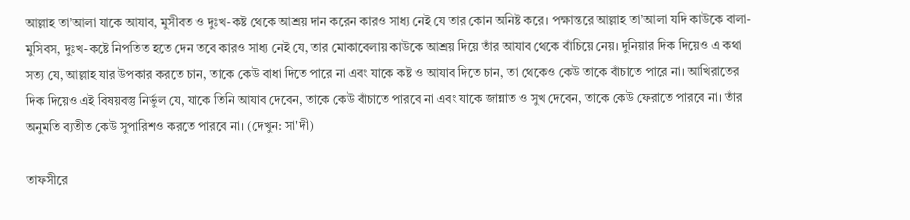আল্লাহ তা’আলা যাকে আযাব, মুসীবত ও দুঃখ-কষ্ট থেকে আশ্রয় দান করেন কারও সাধ্য নেই যে তার কোন অনিষ্ট করে। পক্ষান্তরে আল্লাহ তা’আলা যদি কাউকে বালা-মুসিবস, দুঃখ-কষ্টে নিপতিত হতে দেন তবে কারও সাধ্য নেই যে, তার মোকাবেলায় কাউকে আশ্রয় দিয়ে তাঁর আযাব থেকে বাঁচিয়ে নেয়। দুনিয়ার দিক দিয়েও এ কথা সত্য যে, আল্লাহ যার উপকার করতে চান, তাকে কেউ বাধা দিতে পারে না এবং যাকে কষ্ট ও আযাব দিতে চান, তা থেকেও কেউ তাকে বাঁচাতে পারে না। আখিরাতের দিক দিয়েও এই বিষয়বস্তু নির্ভুল যে, যাকে তিনি আযাব দেবেন, তাকে কেউ বাঁচাতে পারবে না এবং যাকে জান্নাত ও সুখ দেবেন, তাকে কেউ ফেরাতে পারবে না। তাঁর অনুমতি ব্যতীত কেউ সুপারিশও করতে পারবে না। (দেখুন: সা'দী)

তাফসীরে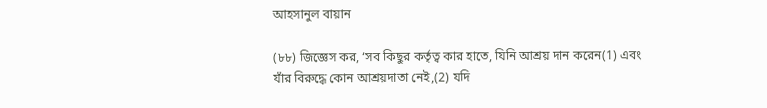আহসানুল বায়ান

(৮৮) জিজ্ঞেস কর, ‘সব কিছুর কর্তৃত্ব কার হাতে, যিনি আশ্রয় দান করেন(1) এবং যাঁর বিরুদ্ধে কোন আশ্রয়দাতা নেই,(2) যদি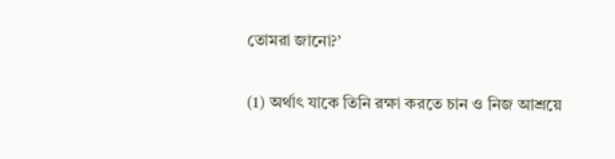তোমরা জানো?’

(1) অর্থাৎ যাকে তিনি রক্ষা করতে চান ও নিজ আশ্রয়ে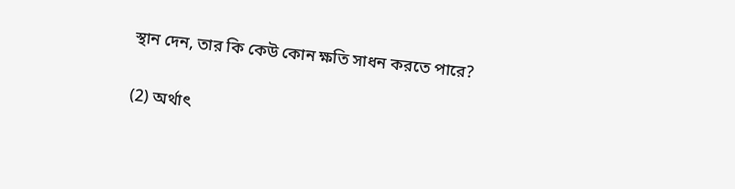স্থান দেন, তার কি কেউ কোন ক্ষতি সাধন করতে পারে?

(2) অর্থাৎ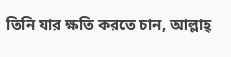তিনি যার ক্ষতি করতে চান, আল্লাহ্‌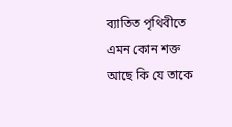ব্যাতিত পৃথিবীতে এমন কোন শক্ত আছে কি যে তাকে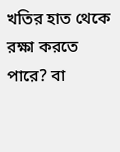খতির হাত থেকে রক্ষা করতে পারে? বা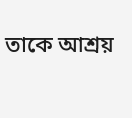তাকে আশ্রয়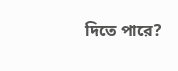দিতে পারে?